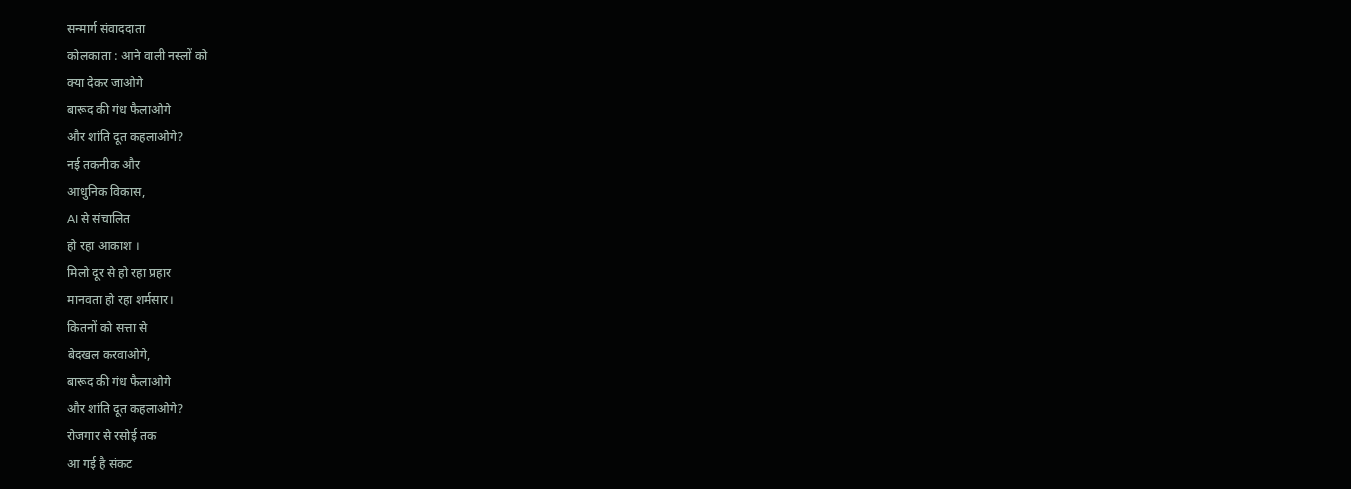सन्मार्ग संवाददाता
कोलकाता : आने वाली नस्लों को
क्या देकर जाओगे
बारूद की गंध फैलाओगे
और शांति दूत कहलाओगे?
नई तकनीक और
आधुनिक विकास,
AI से संचालित
हो रहा आकाश ।
मिलो दूर से हो रहा प्रहार
मानवता हो रहा शर्मसार।
कितनों को सत्ता से
बेदखल करवाओगे,
बारूद की गंध फैलाओगे
और शांति दूत कहलाओगे?
रोजगार से रसोई तक
आ गई है संकट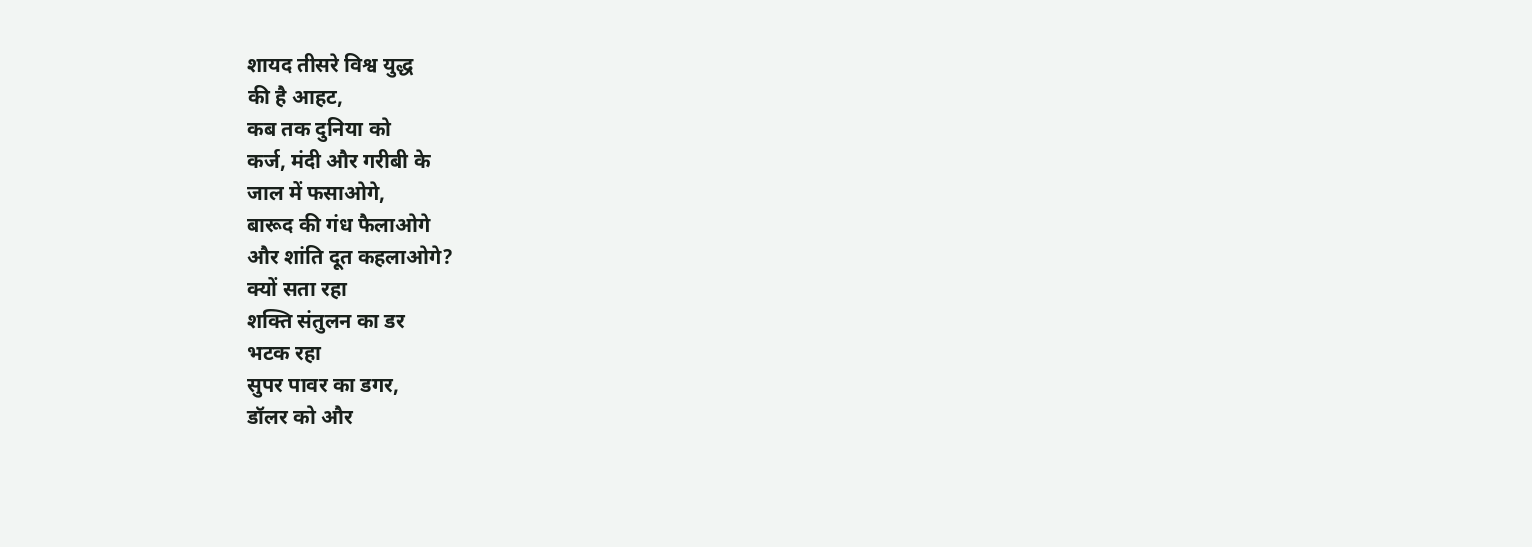शायद तीसरे विश्व युद्ध
की है आहट,
कब तक दुनिया को
कर्ज, मंदी और गरीबी के
जाल में फसाओगे,
बारूद की गंध फैलाओगे
और शांति दूत कहलाओगे?
क्यों सता रहा
शक्ति संतुलन का डर
भटक रहा
सुपर पावर का डगर,
डॉलर को और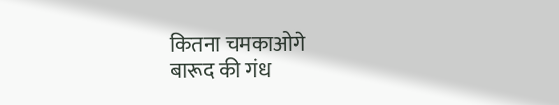कितना चमकाओगे
बारूद की गंध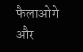फैलाओगे
और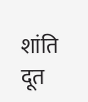शांति दूत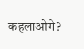कहलाओगे?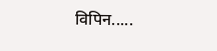विपिन.....